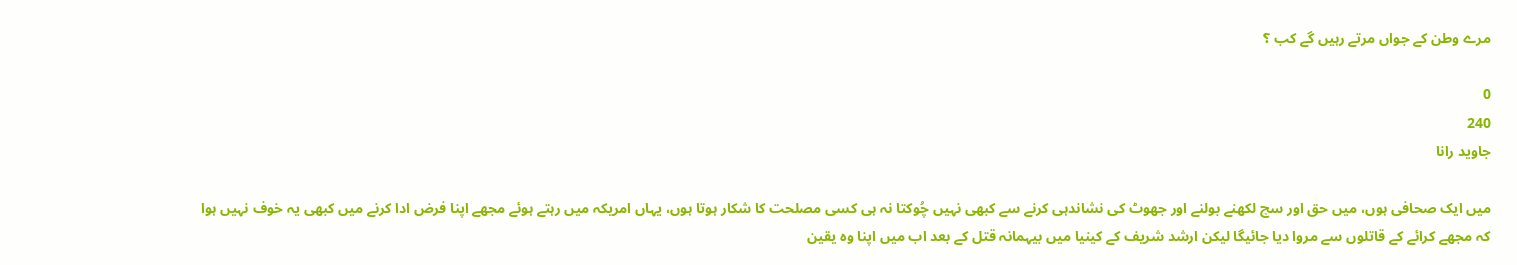مرے وطن کے جواں مرتے رہیں گے کب ؟

0
240
جاوید رانا

میں ایک صحافی ہوں، میں حق اور سچ لکھنے بولنے اور جھوٹ کی نشاندہی کرنے سے کبھی نہیں چُوکتا نہ ہی کسی مصلحت کا شکار ہوتا ہوں، یہاں امریکہ میں رہتے ہوئے مجھے اپنا فرض ادا کرنے میں کبھی یہ خوف نہیں ہوا کہ مجھے کرائے کے قاتلوں سے مروا دیا جائیگا لیکن ارشد شریف کے کینیا میں بیہمانہ قتل کے بعد اب میں اپنا وہ یقین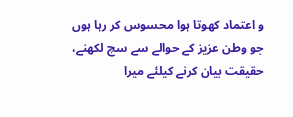و اعتماد کھوتا ہوا محسوس کر رہا ہوں جو وطن عزیز کے حوالے سے سچ لکھنے، حقیقت بیان کرنے کیلئے میرا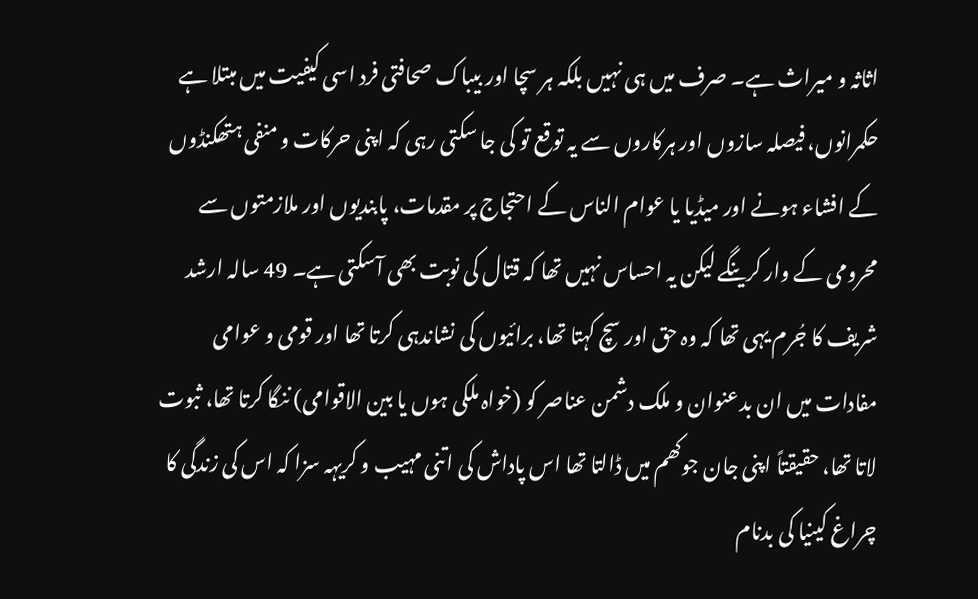اثاثہ و میراث ہے۔ صرف میں ہی نہیں بلکہ ہر سچا اور بیباک صحافتی فرد اسی کیفیت میں مبتلا ہے حکمرانوں، فیصلہ سازوں اور ہرکاروں سے یہ توقع تو کی جا سکتی رہی کہ اپنی حرکات و منفی ہتھکنڈوں کے افشاء ہونے اور میڈیا یا عوام الناس کے احتجاج پر مقدمات، پابندیوں اور ملازمتوں سے محرومی کے وار کرینگے لیکن یہ احساس نہیں تھا کہ قتال کی نوبت بھی آسکتی ہے۔ 49 سالہ ارشد شریف کا جُرم یہی تھا کہ وہ حق اور سچ کہتا تھا، برائیوں کی نشاندہی کرتا تھا اور قومی و عوامی مفادات میں ان بدعنوان و ملک دشمن عناصر کو (خواہ ملکی ہوں یا بین الاقوامی) ننگا کرتا تھا، ثبوت لاتا تھا، حقیقتاً اپنی جان جوکھم میں ڈالتا تھا اس پاداش کی اتنی مہیب و کریہہ سزا کہ اس کی زندگی کا چراغ کینیا کی بدنام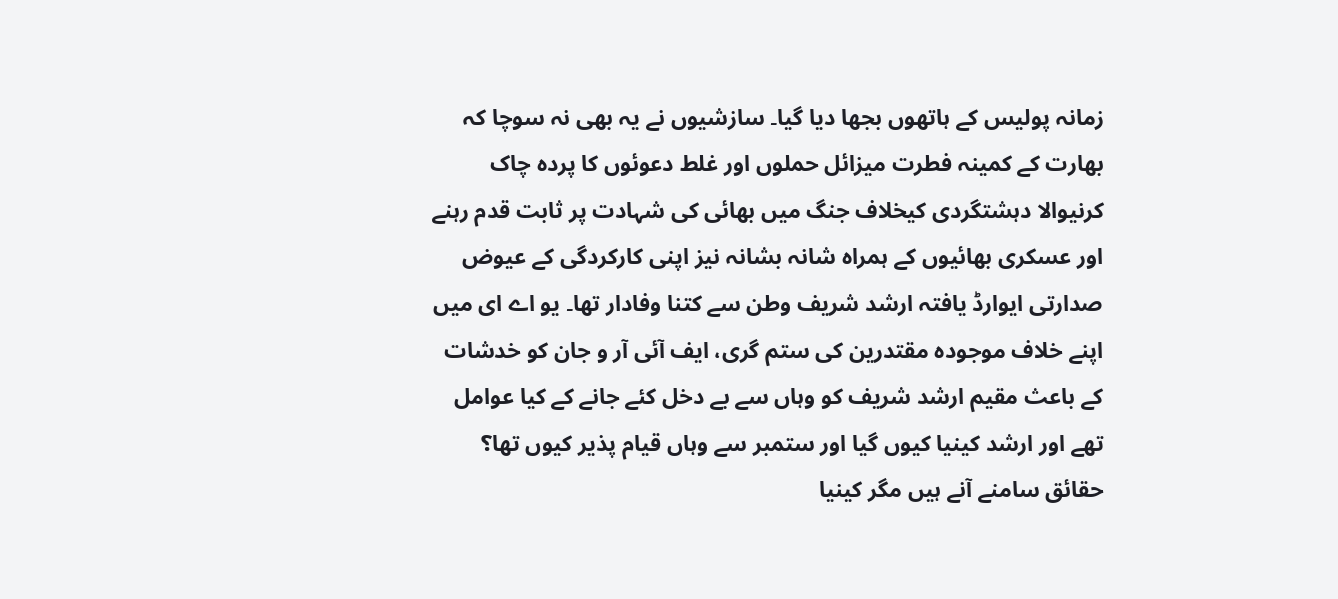زمانہ پولیس کے ہاتھوں بجھا دیا گیا۔ سازشیوں نے یہ بھی نہ سوچا کہ بھارت کے کمینہ فطرت میزائل حملوں اور غلط دعوئوں کا پردہ چاک کرنیوالا دہشتگردی کیخلاف جنگ میں بھائی کی شہادت پر ثابت قدم رہنے اور عسکری بھائیوں کے ہمراہ شانہ بشانہ نیز اپنی کارکردگی کے عیوض صدارتی ایوارڈ یافتہ ارشد شریف وطن سے کتنا وفادار تھا۔ یو اے ای میں اپنے خلاف موجودہ مقتدرین کی ستم گری، ایف آئی آر و جان کو خدشات کے باعث مقیم ارشد شریف کو وہاں سے بے دخل کئے جانے کے کیا عوامل تھے اور ارشد کینیا کیوں گیا اور ستمبر سے وہاں قیام پذیر کیوں تھا؟ حقائق سامنے آنے ہیں مگر کینیا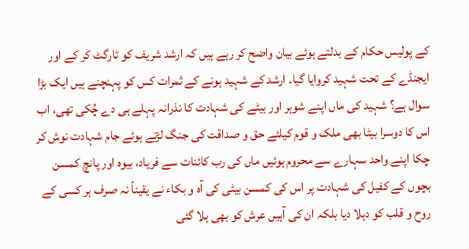کے پولیس حکام کے بدلتے ہوئے بیان واضح کر رہے ہیں کہ ارشد شریف کو ٹارگٹ کر کے اور ایجنڈے کے تحت شہید کروایا گیا۔ ارشد کے شہید ہونے کے ثمرات کس کو پہنچنے ہیں ایک بڑا سوال ہے؟ شہید کی ماں اپنے شوہر اور بیٹے کی شہادت کا نذرانہ پہلے ہی دے چُکی تھی، اب اس کا دوسرا بیٹا بھی ملک و قوم کیلئے حق و صداقت کی جنگ لڑتے ہوئے جام شہادت نوش کر چکا اپنے واحد سہارے سے محروم ہوئیں ماں کی رب کائنات سے فریاد، بیوہ اور پانچ کمسن بچوں کے کفیل کی شہادت پر اس کی کمسن بیٹی کی آہ و بکاء نے یقیناً نہ صرف ہر کسی کے روح و قلب کو دہلا دیا بلکہ ان کی آہیں عرش کو بھی ہلا گئی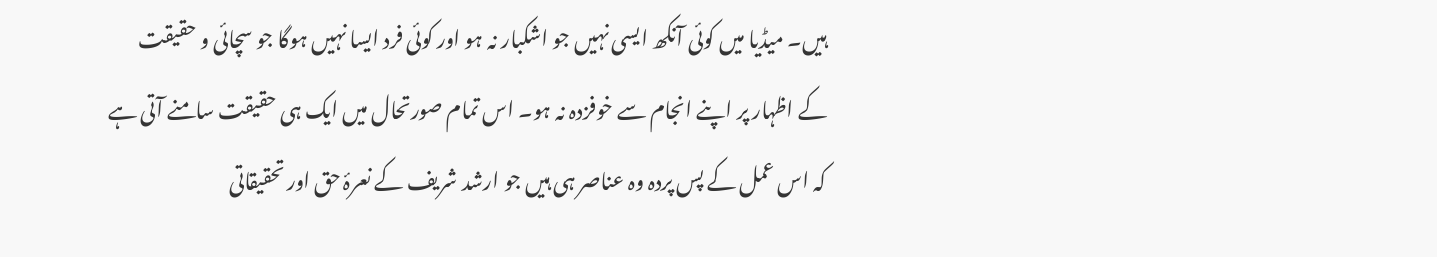ہیں۔ میڈیا میں کوئی آنکھ ایسی نہیں جو اشکبار نہ ہو اور کوئی فرد ایسا نہیں ہوگا جو سچائی و حقیقت کے اظہار پر اپنے انجام سے خوفزدہ نہ ہو۔ اس تمام صورتحال میں ایک ہی حقیقت سامنے آتی ہے کہ اس عمل کے پس پردہ وہ عناصر ہی ہیں جو ارشد شریف کے نعرۂ حق اور تحقیقاتی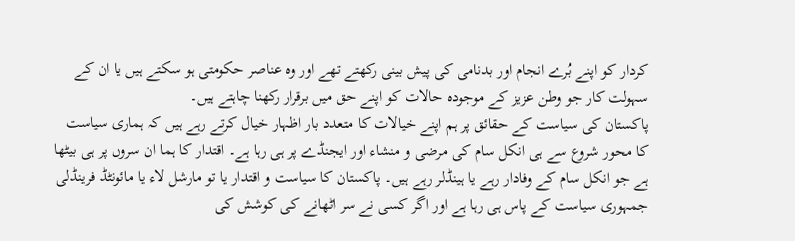کردار کو اپنے بُرے انجام اور بدنامی کی پیش بینی رکھتے تھے اور وہ عناصر حکومتی ہو سکتے ہیں یا ان کے سہولت کار جو وطن عزیز کے موجودہ حالات کو اپنے حق میں برقرار رکھنا چاہتے ہیں۔
پاکستان کی سیاست کے حقائق پر ہم اپنے خیالات کا متعدد بار اظہار خیال کرتے رہے ہیں کہ ہماری سیاست کا محور شروع سے ہی انکل سام کی مرضی و منشاء اور ایجنڈے پر ہی رہا ہے۔ اقتدار کا ہما ان سروں پر ہی بیٹھا ہے جو انکل سام کے وفادار رہے یا ہینڈلر رہے ہیں۔ پاکستان کا سیاست و اقتدار یا تو مارشل لاء یا مائونٹڈ فرینڈلی جمہوری سیاست کے پاس ہی رہا ہے اور اگر کسی نے سر اٹھانے کی کوشش کی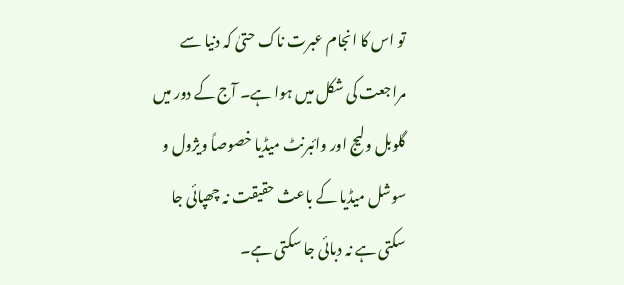تو اس کا انجام عبرت ناک حتیٰ کہ دنیا سے مراجعت کی شکل میں ہوا ہے۔ آج کے دور میں گلوبل ولیج اور وائبرنٹ میڈیا خصوصاً ویژول و سوشل میڈیا کے باعث حقیقت نہ چھپائی جا سکتی ہے نہ دبائی جا سکتی ہے۔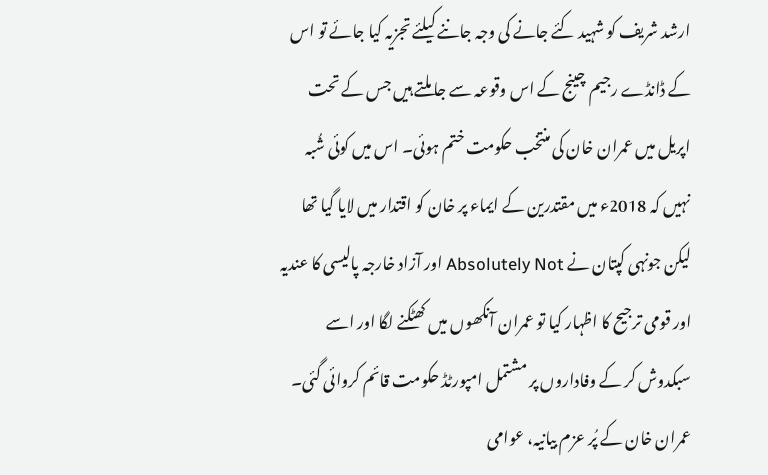ارشد شریف کو شہید کئے جانے کی وجہ جاننے کیلئے تجزیہ کیا جائے تو اس کے ڈانڈے رجیم چینج کے اس وقوعہ سے جا ملتے ہیں جس کے تحت اپریل میں عمران خان کی منتخب حکومت ختم ہوئی۔ اس میں کوئی شُبہ نہیں کہ 2018ء میں مقتدرین کے ایماء پر خان کو اقتدار میں لایا گیا تھا لیکن جونہی کپتان نے Absolutely Not اور آزاد خارجہ پالیسی کا عندیہ اور قومی ترجیح کا اظہار کیا تو عمران آنکھوں میں کھٹکنے لگا اور اسے سبکدوش کر کے وفاداروں پر مشتمل امپورٹڈ حکومت قائم کروائی گئی۔ عمران خان کے پُر عزم بیانیہ، عوامی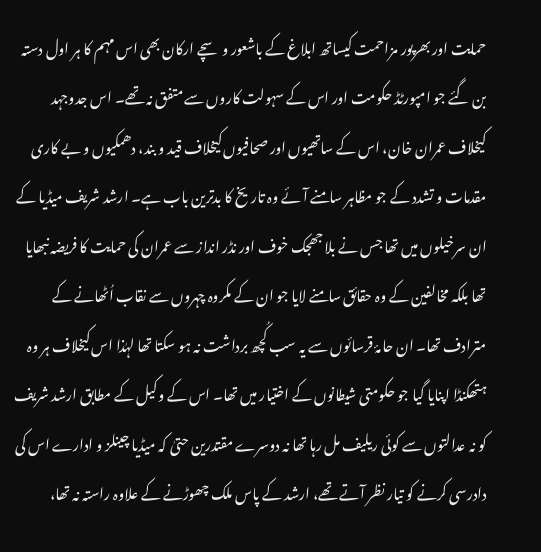حمایت اور بھرپور مزاحمت کیساتھ ابلاغ کے باشعور و سچے ارکان بھی اس مہم کا ہر اول دستہ بن گئے جو امپورٹڈ حکومت اور اس کے سہولت کاروں سے متفق نہ تھے۔ اس جدوجہد کیخلاف عمران خان، اس کے ساتھیوں اور صحافیوں کیخلاف قید و بند، دھمکیوں و بے کاری مقدمات و تشدد کے جو مظاہر سامنے آئے وہ تاریخ کا بدترین باب ہے۔ ارشد شریف میڈیا کے ان سرخیلوں میں تھا جس نے بلا جھجک خوف اور نڈر انداز سے عمران کی حمایت کا فریضہ نبھایا تھا بلکہ مخالفین کے وہ حقائق سامنے لایا جو ان کے مکروہ چہروں سے نقاب اُٹھانے کے مترادف تھا۔ ان حامۂ قرسائوں سے یہ سب کُچھ برداشت نہ ہو سکتا تھا لہٰذا اس کیخلاف ہر وہ ہتھکنڈا اپنایا گیا جو حکومتی شیطانوں کے اختیار میں تھا۔ اس کے وکیل کے مطابق ارشد شریف کو نہ عدالتوں سے کوئی ریلیف مل رہا تھا نہ دوسرے مقتدرین حتیٰ کہ میڈیا چینلز و ادارے اس کی دادرسی کرنے کو تیار نظر آتے تھے، ارشد کے پاس ملک چھوڑنے کے علاوہ راستہ نہ تھا،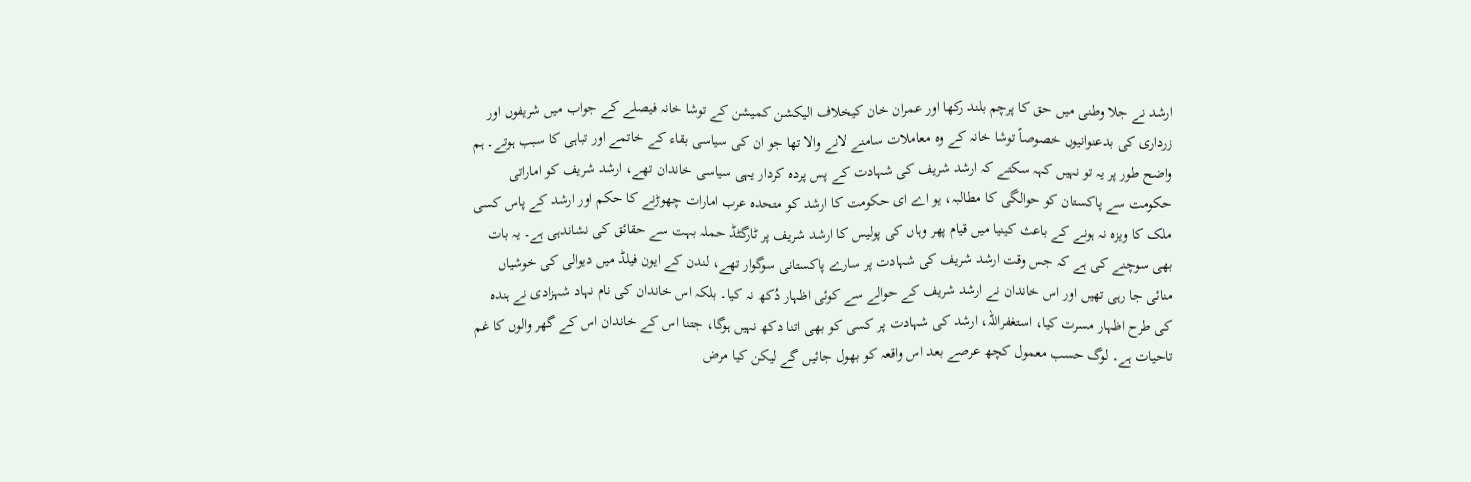ارشد نے جلا وطنی میں حق کا پرچم بلند رکھا اور عمران خان کیخلاف الیکشن کمیشن کے توشا خانہ فیصلے کے جواب میں شریفوں اور زرداری کی بدعنوانیوں خصوصاً توشا خانہ کے وہ معاملات سامنے لانے والا تھا جو ان کی سیاسی بقاء کے خاتمے اور تباہی کا سبب ہوتے۔ ہم واضح طور پر یہ تو نہیں کہہ سکتے کہ ارشد شریف کی شہادت کے پس پردہ کردار یہی سیاسی خاندان تھے، ارشد شریف کو اماراتی حکومت سے پاکستان کو حوالگی کا مطالبہ، یو اے ای حکومت کا ارشد کو متحدہ عرب امارات چھوڑنے کا حکم اور ارشد کے پاس کسی ملک کا ویزہ نہ ہونے کے باعث کینیا میں قیام پھر وہاں کی پولیس کا ارشد شریف پر ٹارگٹڈ حملہ بہت سے حقائق کی نشاندہی ہے۔ یہ بات بھی سوچنے کی ہے کہ جس وقت ارشد شریف کی شہادت پر سارے پاکستانی سوگوار تھے، لندن کے ایون فیلڈ میں دیوالی کی خوشیاں منائی جا رہی تھیں اور اس خاندان نے ارشد شریف کے حوالے سے کوئی اظہار دُکھ نہ کیا۔ بلکہ اس خاندان کی نام نہاد شہزادی نے ہندہ کی طرح اظہار مسرت کیا، استغفراللہ، ارشد کی شہادت پر کسی کو بھی اتنا دکھ نہیں ہوگا، جتنا اس کے خاندان اس کے گھر والوں کا غم تاحیات ہے۔ لوگ حسب معمول کچھ عرصے بعد اس واقعہ کو بھول جائیں گے لیکن کیا مرض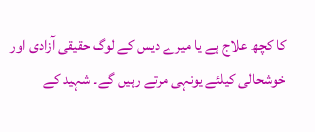کا کچھ علاج ہے یا میرے دیس کے لوگ حقیقی آزادی اور خوشحالی کیلئے یونہی مرتے رہیں گے۔ شہید کے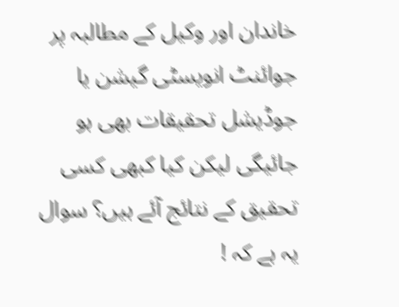خاندان اور وکیل کے مطالبہ پر جوائنٹ انویسٹی گیشن یا جوڈیشل تحقیقات بھی ہو جائیگی لیکن کیا کبھی کسی تحقیق کے نتائج آئے ہیں؟ سوال یہ ہے کہ !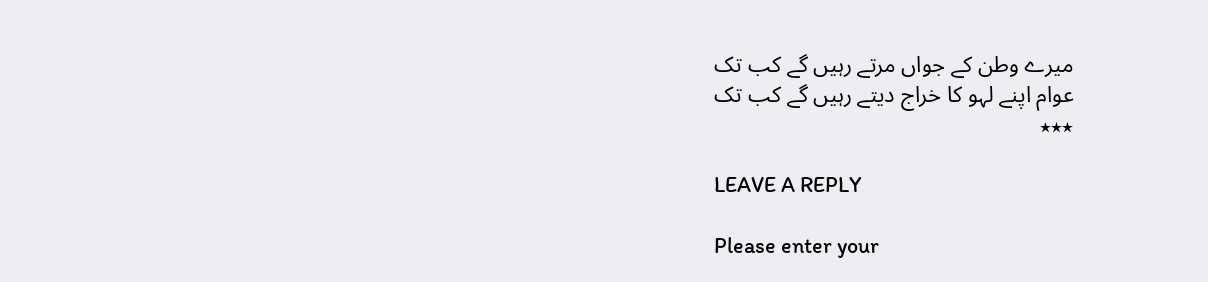میرے وطن کے جواں مرتے رہیں گے کب تک
عوام اپنے لہو کا خراج دیتے رہیں گے کب تک
٭٭٭

LEAVE A REPLY

Please enter your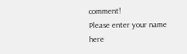comment!
Please enter your name here